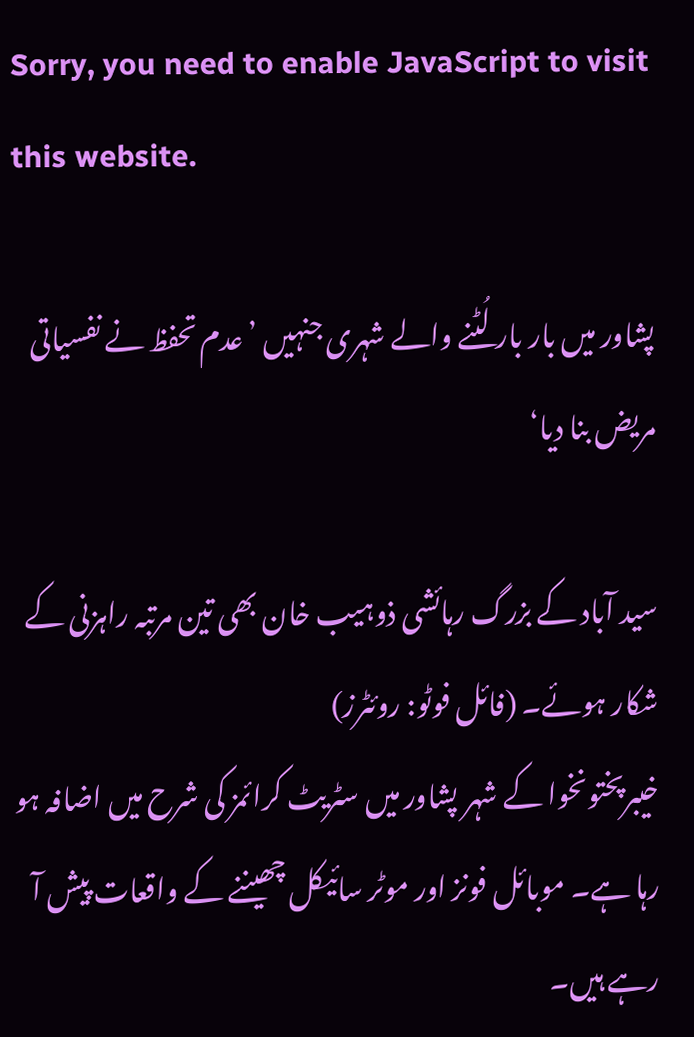Sorry, you need to enable JavaScript to visit this website.

پشاور میں بار بار لُٹنے والے شہری جنہیں ’عدم تحفظ نے نفسیاتی مریض بنا دیا‘

سید آباد کے بزرگ رہائشی ذوہیب خان بھی تین مرتبہ راہزنی کے شکار ہوئے۔ (فائل فوٹو: روئٹرز)
خیبرپختونخوا کے شہر پشاور میں سٹریٹ کرائمز کی شرح میں اضافہ ہو رہا ہے۔ موبائل فونز اور موٹر سائیکل چھیننے کے واقعات پیش آ رہے ہیں۔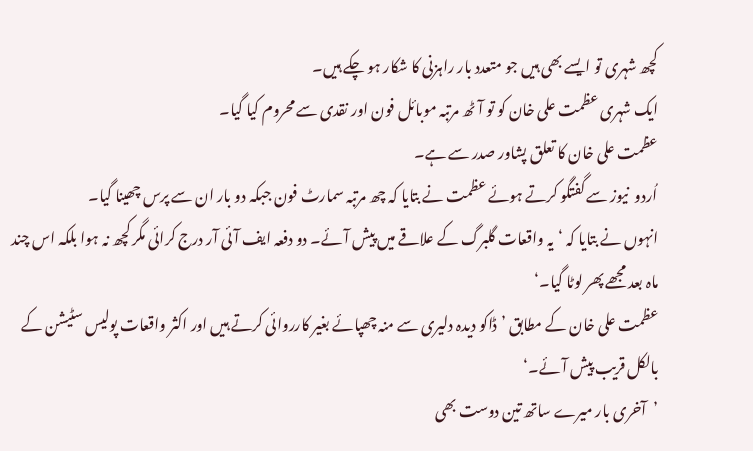کچھ شہری تو ایسے بھی ہیں جو متعدد بار راہزنی کا شکار ہو چکے ہیں۔
ایک شہری عظمت علی خان کو تو آٹھ مرتبہ موبائل فون اور نقدی سے محروم کیا گیا۔
عظمت علی خان کا تعلق پشاور صدر سے ہے۔
اُردو  نیوز سے گفتگو کرتے ہوئے عظمت نے بتایا کہ چھ مرتبہ سمارٹ فون جبکہ دو بار ان سے پرس چھینا گیا۔
انہوں نے بتایا کہ ‘یہ واقعات گلبرگ کے علاقے میں پیش آئے۔ دو دفعہ ایف آئی آر درج کرائی مگر کچھ نہ ہوا بلکہ اس چند ماہ بعد مجھے پھر لوٹا گیا۔‘
عظمت علی خان کے مطابق ’ڈاکو دیدہ دلیری سے منہ چھپائے بغیر کارروائی کرتے ہیں اور اکثر واقعات پولیس سٹیشن کے بالکل قریب پیش آئے۔‘
’آخری بار میرے ساتھ تین دوست بھی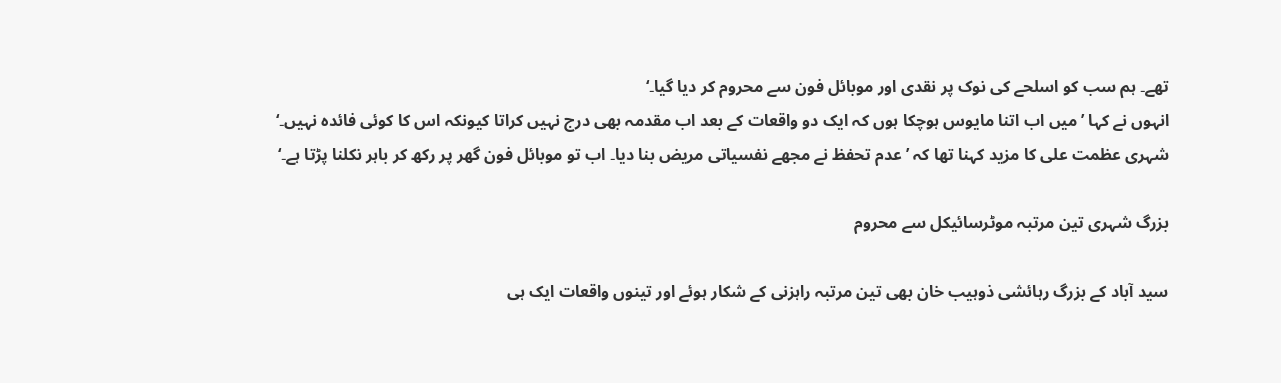تھے۔ ہم سب کو اسلحے کی نوک پر نقدی اور موبائل فون سے محروم کر دیا گیا۔‘
انہوں نے کہا ’میں اب اتنا مایوس ہوچکا ہوں کہ ایک دو واقعات کے بعد اب مقدمہ بھی درج نہیں کراتا کیونکہ اس کا کوئی فائدہ نہیں۔‘
شہری عظمت علی کا مزید کہنا تھا کہ ’عدم تحفظ نے مجھے نفسیاتی مریض بنا دیا۔ اب تو موبائل فون گھر پر رکھ کر باہر نکلنا پڑتا ہے۔‘

بزرگ شہری تین مرتبہ موٹرسائیکل سے محروم

سید آباد کے بزرگ رہائشی ذوہیب خان بھی تین مرتبہ راہزنی کے شکار ہوئے اور تینوں واقعات ایک ہی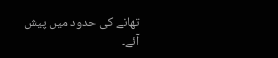تھانے کی حدود میں پیش آئے۔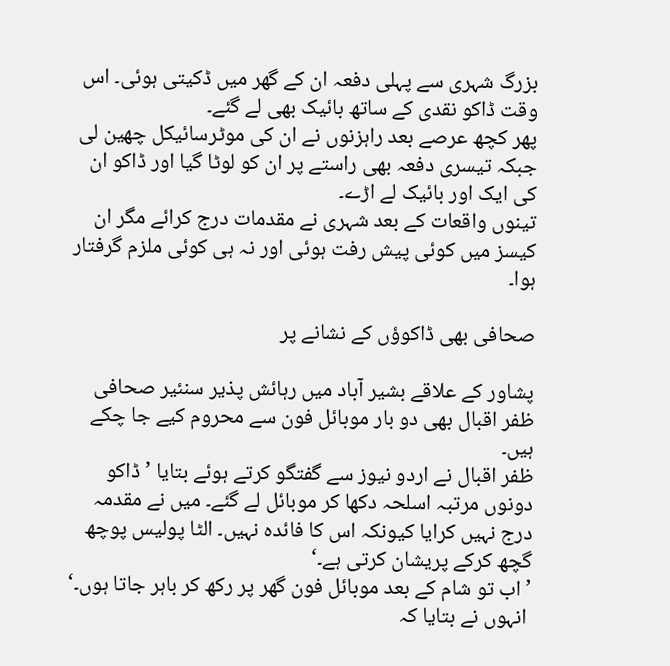بزرگ شہری سے پہلی دفعہ ان کے گھر میں ڈکیتی ہوئی۔ اس وقت ڈاکو نقدی کے ساتھ بائیک بھی لے گئے۔
پھر کچھ عرصے بعد راہزنوں نے ان کی موٹرسائیکل چھین لی جبکہ تیسری دفعہ بھی راستے پر ان کو لوٹا گیا اور ڈاکو ان کی ایک اور بائیک لے اڑے۔
تینوں واقعات کے بعد شہری نے مقدمات درج کرائے مگر ان کیسز میں کوئی پیش رفت ہوئی اور نہ ہی کوئی ملزم گرفتار ہوا۔

صحافی بھی ڈاکوؤں کے نشانے پر

پشاور کے علاقے بشیر آباد میں رہائش پذیر سنئیر صحافی ظفر اقبال بھی دو بار موبائل فون سے محروم کیے جا چکے ہیں۔
ظفر اقبال نے اردو نیوز سے گفتگو کرتے ہوئے بتایا ’ڈاکو دونوں مرتبہ اسلحہ دکھا کر موبائل لے گئے۔ میں نے مقدمہ درج نہیں کرایا کیونکہ اس کا فائدہ نہیں۔ الٹا پولیس پوچھ گچھ کرکے پریشان کرتی ہے۔‘
’اب تو شام کے بعد موبائل فون گھر پر رکھ کر باہر جاتا ہوں۔‘
 انہوں نے بتایا کہ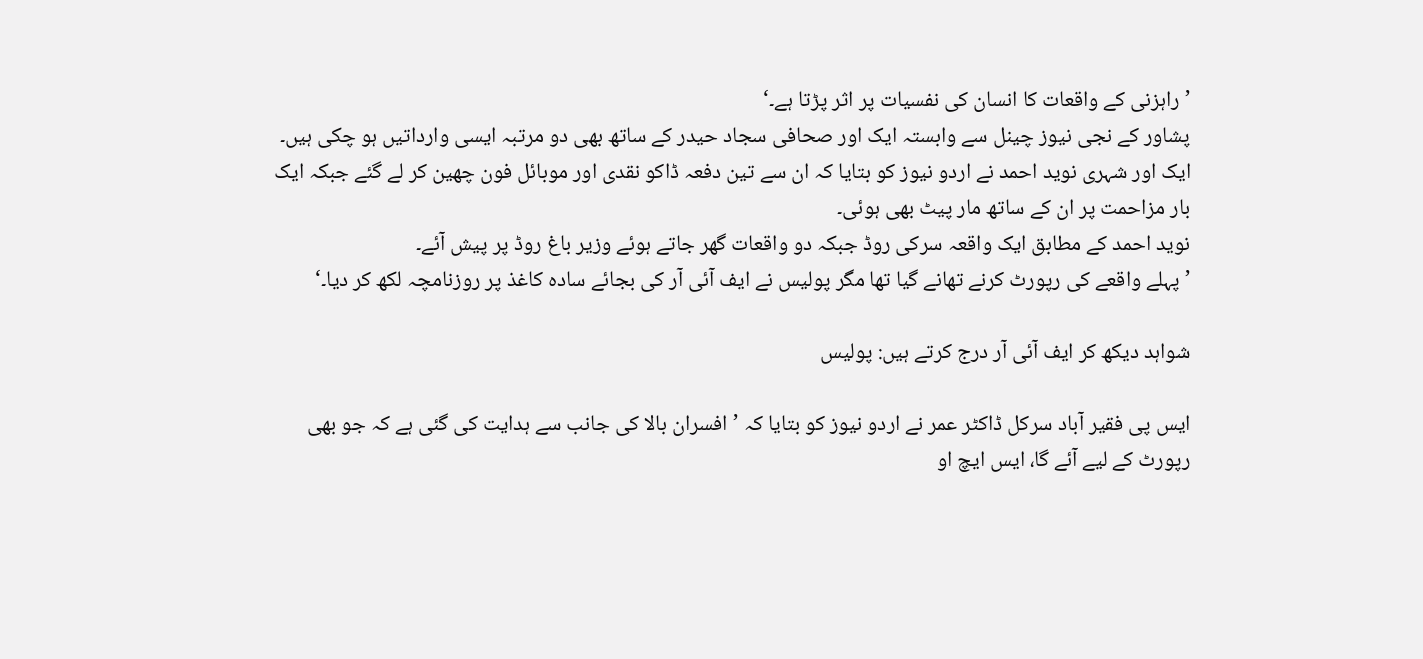’راہزنی کے واقعات کا انسان کی نفسیات پر اثر پڑتا ہے۔‘
پشاور کے نجی نیوز چینل سے وابستہ ایک اور صحافی سجاد حیدر کے ساتھ بھی دو مرتبہ ایسی وارداتیں ہو چکی ہیں۔
ایک اور شہری نوید احمد نے اردو نیوز کو بتایا کہ ان سے تین دفعہ ڈاکو نقدی اور موبائل فون چھین کر لے گئے جبکہ ایک بار مزاحمت پر ان کے ساتھ مار پیٹ بھی ہوئی۔
نوید احمد کے مطابق ایک واقعہ سرکی روڈ جبکہ دو واقعات گھر جاتے ہوئے وزیر باغ روڈ پر پیش آئے۔
’پہلے واقعے کی رپورٹ کرنے تھانے گیا تھا مگر پولیس نے ایف آئی آر کی بجائے سادہ کاغذ پر روزنامچہ لکھ کر دیا۔‘

شواہد دیکھ کر ایف آئی آر درج کرتے ہیں: پولیس

ایس پی فقیر آباد سرکل ڈاکٹر عمر نے اردو نیوز کو بتایا کہ ’افسران بالا کی جانب سے ہدایت کی گئی ہے کہ جو بھی رپورٹ کے لیے آئے گا، ایس ایچ او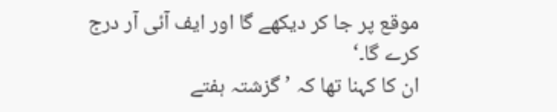موقع پر جا کر دیکھے گا اور ایف آئی آر درج کرے گا۔‘
ان کا کہنا تھا کہ ’گزشتہ ہفتے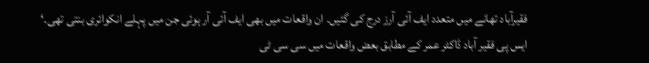فقیرآباد تھانے میں متعدد ایف آئی آرز درج کی گئیں۔ ان واقعات میں بھی ایف آئی آر ہوئی جن میں پہلے انکوائری بنتی تھی۔‘
ایس پی فقیر آباد ڈاکٹر عمر کے مطابق بعض واقعات میں سی سی ٹی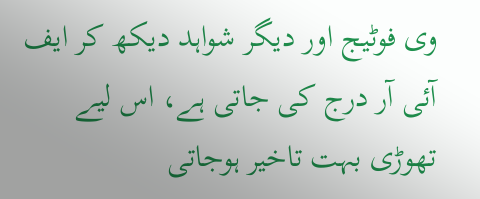وی فوٹیج اور دیگر شواہد دیکھ کر ایف آئی آر درج کی جاتی ہے، اس لیے تھوڑی بہت تاخیر ہوجاتی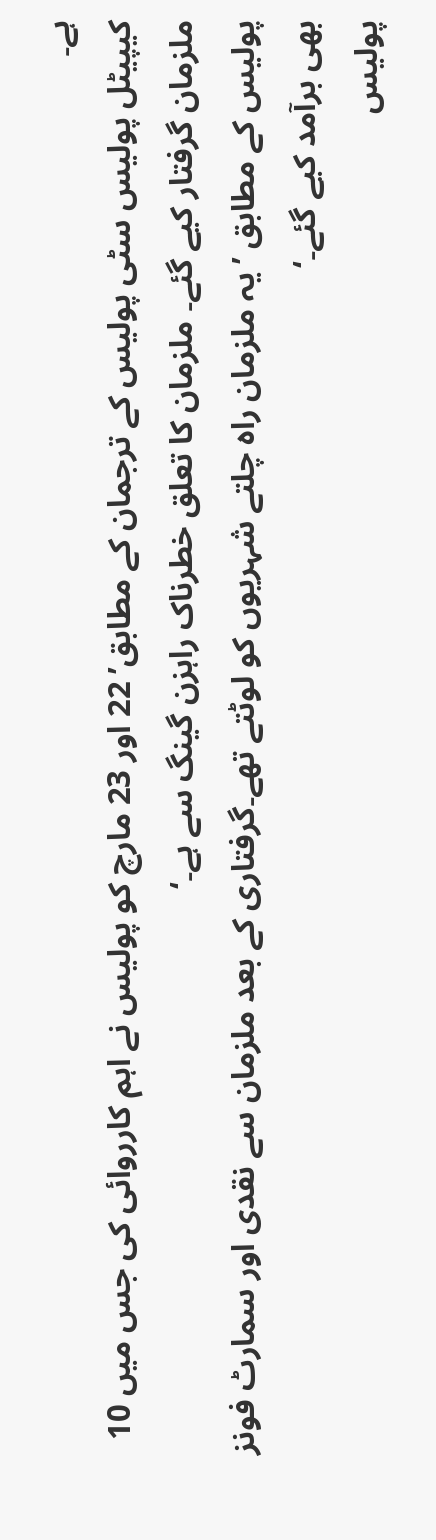ہے۔
کیپیٹل پولیس سٹی پولیس کے ترجمان کے مطابق’ 22 اور 23 مارچ کو پولیس نے اہم کارروائی کی جس میں 10 ملزمان گرفتار کیے گئے۔ ملزمان کا تعلق خطرناک راہزن گینگ سے ہے۔‘
پولیس کے مطابق ’یہ ملزمان راہ چلتے شہریوں کو لوٹتے تھے۔گرفتاری کے بعد ملزمان سے نقدی اور سمارٹ فونز بھی برآمد کیے گئے۔‘
پولیس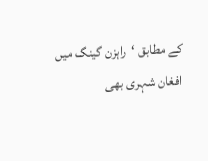کے مطابق ‘راہزن گینگ میں افغان شہری بھی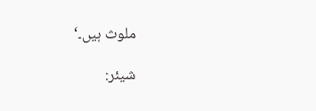ملوث ہیں۔‘

شیئر: